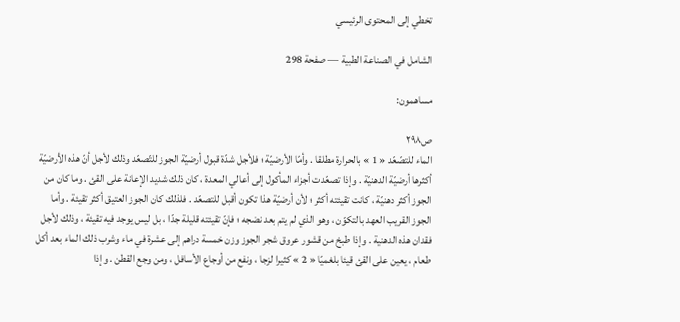تخطي إلى المحتوى الرئيسي

الشامل في الصناعة الطبية — صفحة 298

مساهمون:

ص٢٩٨
الماء للتصّعّد « 1 » بالحرارة مطلقا . وأمّا الأرضيّة ؛ فلأجل شدّة قبول أرضيّة الجوز للتّصعّد وذلك لأجل أنّ هذه الأرضيّة أكثرها أرضيّة الدهنيّة . وإذا تصعّدت أجزاء المأكول إلى أعالي المعدة ، كان ذلك شديد الإعانة على القئ . وما كان من الجوز أكثر دهنيّة ، كانت تقيئته أكثر ؛ لأن أرضيّة هذا تكون أقبل للتصعّد . فلذلك كان الجوز العتيق أكثر تقيئة . وأما الجوز القريب العهد بالتكوّن ، وهو الذي لم يتم بعد نضجه ؛ فإنّ تقيئته قليلة جدّا ، بل ليس يوجد فيه تقيئة ، وذلك لأجل فقدان هذه الدهنية . وإذا طبخ من قشور عروق شجر الجوز وزن خمسة دراهم إلى عشرة في ماء وشرب ذلك الماء بعد أكل طعام ، يعين على القئ قيئا بلغميّا « 2 » كثيرا لزجا ، ونفع من أوجاع الأسافل ، ومن وجع القطن . وإذا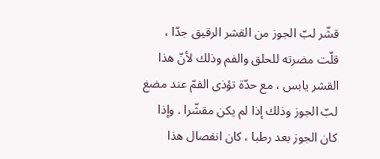قشّر لبّ الجوز من القشر الرقيق جدّا ، قلّت مضرته للحلق والفم وذلك لأنّ هذا القشر يابس ، مع حدّة تؤذى الفمّ عند مضغ لبّ الجوز وذلك إذا لم يكن مقشّرا . وإذا كان الجوز بعد رطبا ، كان انفصال هذا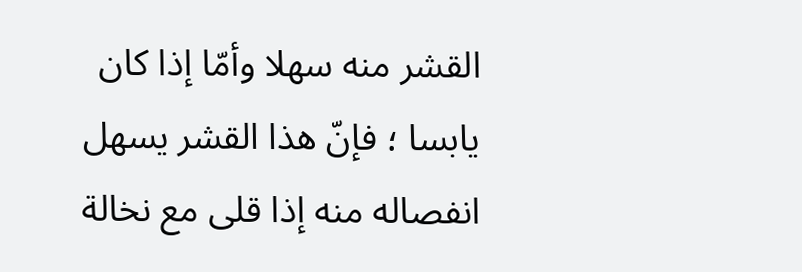القشر منه سهلا وأمّا إذا كان يابسا ؛ فإنّ هذا القشر يسهل انفصاله منه إذا قلى مع نخالة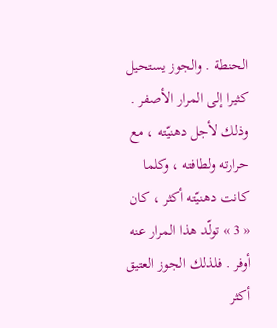الحنطة . والجوز يستحيل كثيرا إلى المرار الأصفر . وذلك لأجل دهنيّته ، مع حرارته ولطافته ، وكلما كانت دهنيّته أكثر ، كان « 3 » تولّد هذا المرار عنه أوفر . فلذلك الجوز العتيق أكثر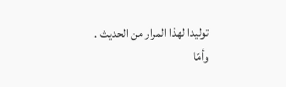توليدا لهذا المرار من الحديث . وأمّا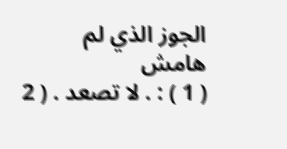الجوز الذي لم
هامش
( 1 ) : . لا تصعد . ( 2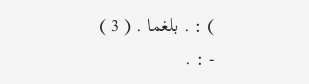) : . بلغما . ( 3 ) - : .